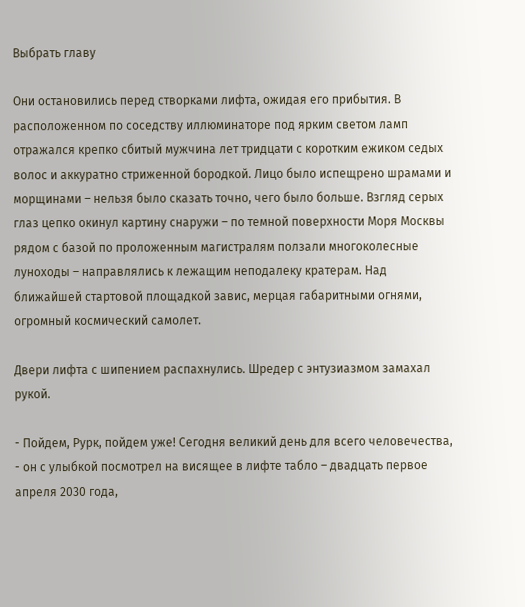Выбрать главу

Они остановились перед створками лифта, ожидая его прибытия. В расположенном по соседству иллюминаторе под ярким светом ламп отражался крепко сбитый мужчина лет тридцати с коротким ежиком седых волос и аккуратно стриженной бородкой. Лицо было испещрено шрамами и морщинами – нельзя было сказать точно, чего было больше. Взгляд серых глаз цепко окинул картину снаружи – по темной поверхности Моря Москвы рядом с базой по проложенным магистралям ползали многоколесные луноходы – направлялись к лежащим неподалеку кратерам. Над ближайшей стартовой площадкой завис, мерцая габаритными огнями, огромный космический самолет.

Двери лифта с шипением распахнулись. Шредер с энтузиазмом замахал рукой.

- Пойдем, Рурк, пойдем уже! Сегодня великий день для всего человечества, - он с улыбкой посмотрел на висящее в лифте табло – двадцать первое апреля 2030 года,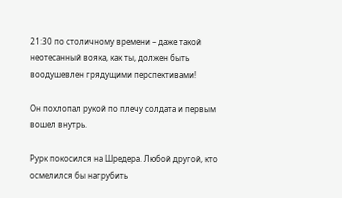21:30 по столичному времени – даже такой неотесанный вояка, как ты, должен быть воодушевлен грядущими перспективами!

Он похлопал рукой по плечу солдата и первым вошел внутрь.

Рурк покосился на Шредера. Любой другой, кто осмелился бы нагрубить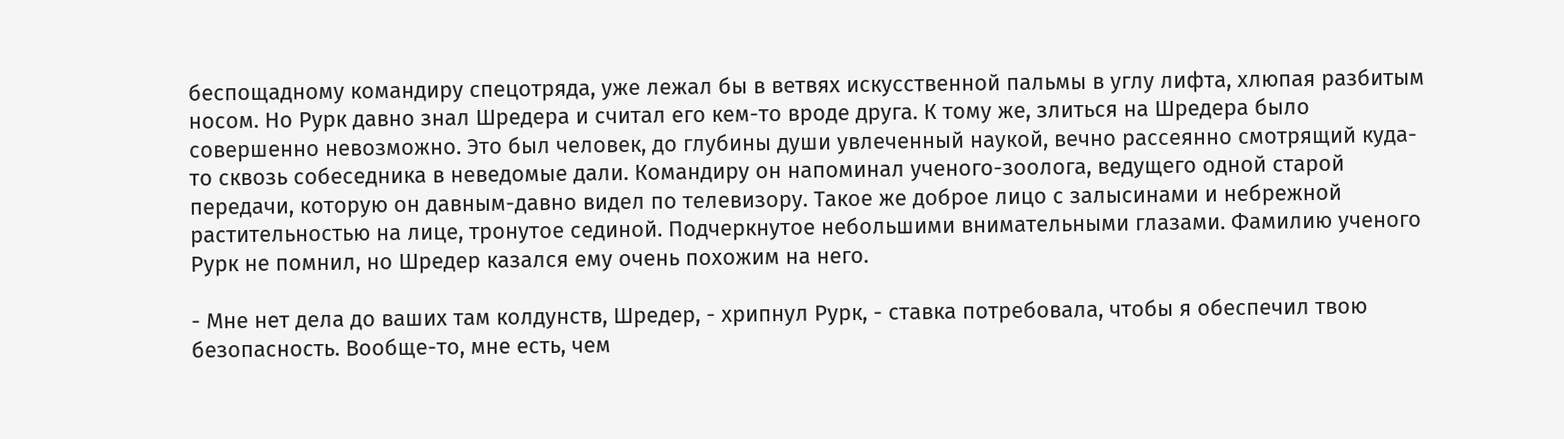беспощадному командиру спецотряда, уже лежал бы в ветвях искусственной пальмы в углу лифта, хлюпая разбитым носом. Но Рурк давно знал Шредера и считал его кем-то вроде друга. К тому же, злиться на Шредера было совершенно невозможно. Это был человек, до глубины души увлеченный наукой, вечно рассеянно смотрящий куда-то сквозь собеседника в неведомые дали. Командиру он напоминал ученого-зоолога, ведущего одной старой передачи, которую он давным-давно видел по телевизору. Такое же доброе лицо с залысинами и небрежной растительностью на лице, тронутое сединой. Подчеркнутое небольшими внимательными глазами. Фамилию ученого Рурк не помнил, но Шредер казался ему очень похожим на него.

- Мне нет дела до ваших там колдунств, Шредер, - хрипнул Рурк, - ставка потребовала, чтобы я обеспечил твою безопасность. Вообще-то, мне есть, чем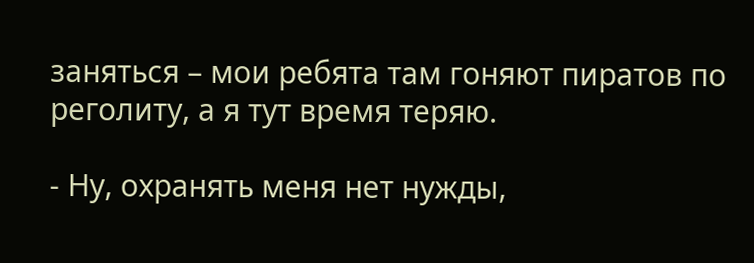заняться – мои ребята там гоняют пиратов по реголиту, а я тут время теряю.

- Ну, охранять меня нет нужды,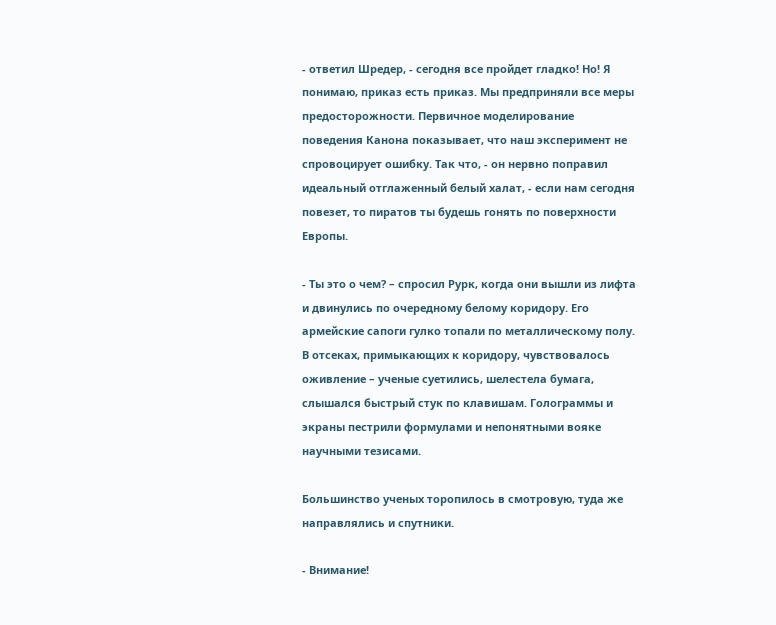- ответил Шредер, - сегодня все пройдет гладко! Но! Я понимаю, приказ есть приказ. Мы предприняли все меры предосторожности. Первичное моделирование поведения Канона показывает, что наш эксперимент не спровоцирует ошибку. Так что, - он нервно поправил идеальный отглаженный белый халат, - если нам сегодня повезет, то пиратов ты будешь гонять по поверхности Европы.

- Ты это о чем? – спросил Рурк, когда они вышли из лифта и двинулись по очередному белому коридору. Его армейские сапоги гулко топали по металлическому полу. В отсеках, примыкающих к коридору, чувствовалось оживление – ученые суетились, шелестела бумага, слышался быстрый стук по клавишам. Голограммы и экраны пестрили формулами и непонятными вояке научными тезисами.

Большинство ученых торопилось в смотровую, туда же направлялись и спутники.

- Внимание!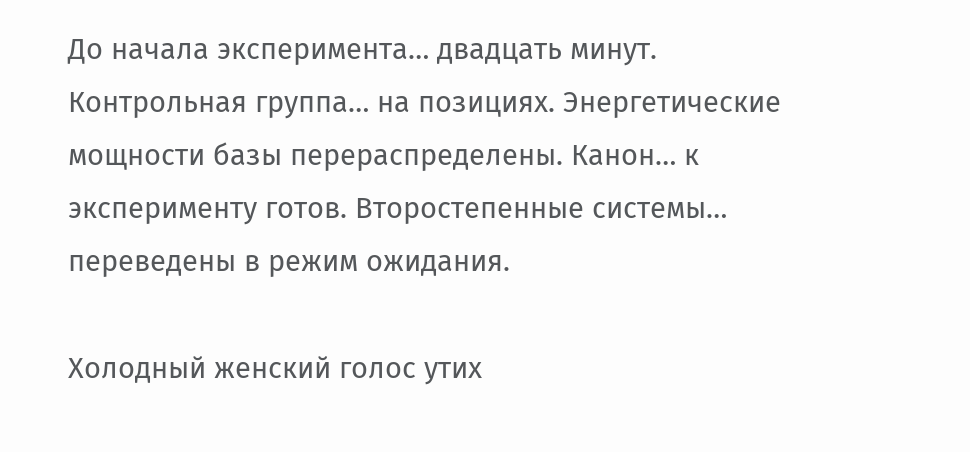До начала эксперимента… двадцать минут. Контрольная группа… на позициях. Энергетические мощности базы перераспределены. Канон… к эксперименту готов. Второстепенные системы… переведены в режим ожидания.

Холодный женский голос утих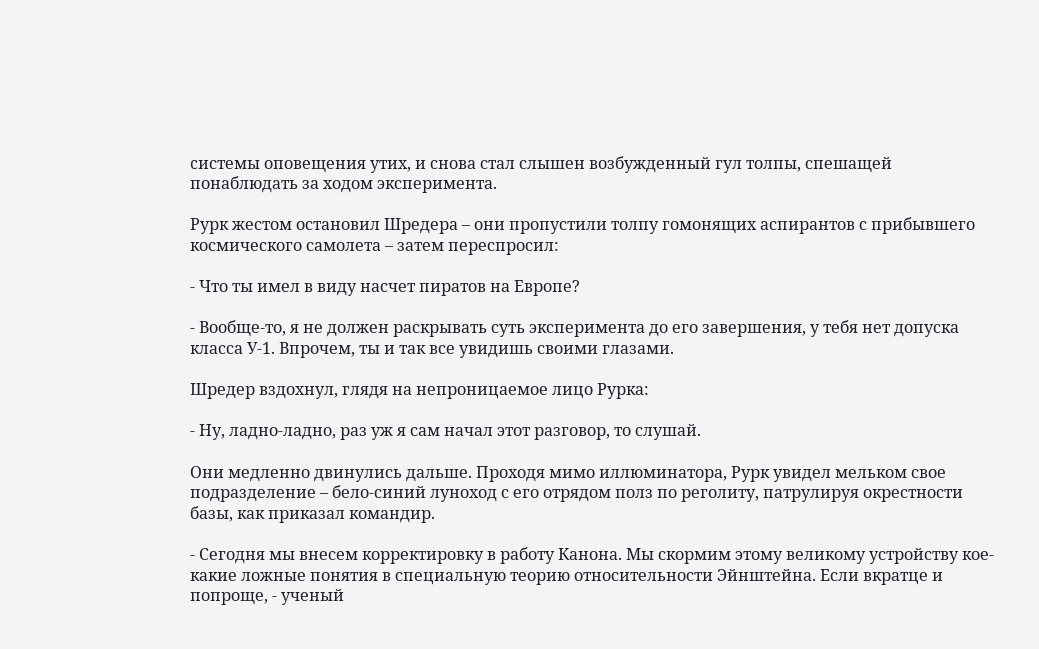cистемы оповещения утих, и снова стал слышен возбужденный гул толпы, спешащей понаблюдать за ходом эксперимента.

Рурк жестом остановил Шредера – они пропустили толпу гомонящих аспирантов с прибывшего космического самолета – затем переспросил:

- Что ты имел в виду насчет пиратов на Европе?

- Вообще-то, я не должен раскрывать суть эксперимента до его завершения, у тебя нет допуска класса У-1. Впрочем, ты и так все увидишь своими глазами.

Шредер вздохнул, глядя на непроницаемое лицо Рурка:

- Ну, ладно-ладно, раз уж я сам начал этот разговор, то слушай.

Они медленно двинулись дальше. Проходя мимо иллюминатора, Рурк увидел мельком свое подразделение – бело-синий луноход с его отрядом полз по реголиту, патрулируя окрестности базы, как приказал командир.

- Сегодня мы внесем корректировку в работу Канона. Мы скормим этому великому устройству кое-какие ложные понятия в специальную теорию относительности Эйнштейна. Если вкратце и попроще, - ученый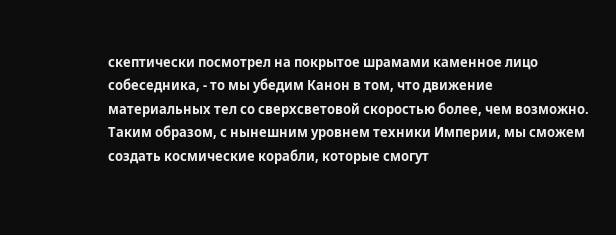скептически посмотрел на покрытое шрамами каменное лицо собеседника, - то мы убедим Канон в том, что движение материальных тел со сверхсветовой скоростью более, чем возможно. Таким образом, с нынешним уровнем техники Империи, мы сможем создать космические корабли, которые смогут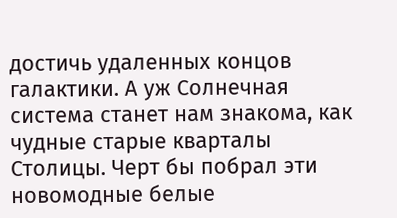достичь удаленных концов галактики. А уж Солнечная система станет нам знакома, как чудные старые кварталы Столицы. Черт бы побрал эти новомодные белые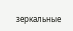зеркальные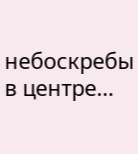небоскребы в центре…